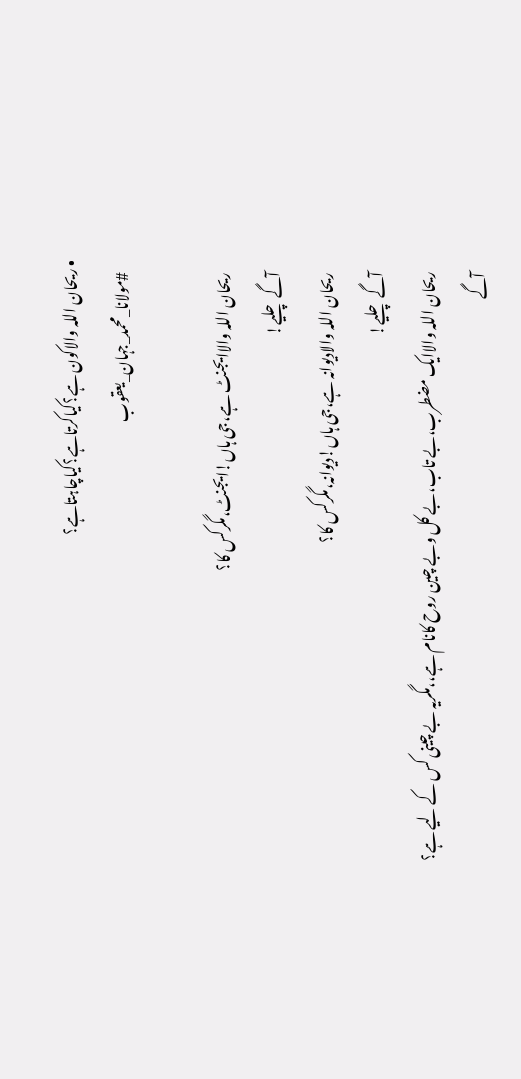• ریحان اللہ والاکون ہے؟کیاکرتاہے؟کیاچاہتاہے؟
    #مولانا_محمد_جہان_یعقوب

    ریحان اللہ والاایجنٹ ہے،جی ہاں!ایجنٹ،مگرکس کا؟
    آگے چلیے!
    ریحان اللہ والادیوانہ ہے،جی ہاں!دیوانہ،مگرکس کا؟
    آگے چلیے!
    ریحان اللہ والاایک مضطرب،بے تاب،بے کل وبے چین روح کانام ہے،،مگریہ بے چینی کس کے لیے ہے؟
    آگے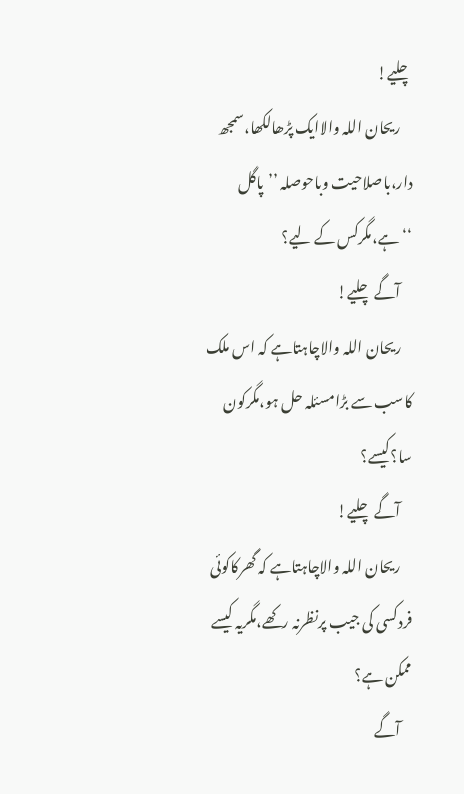چلیے!
    ریحان اللہ والاایک پڑھالکھا،سمجھ دار،باصلاحیت وباحوصلہ ’’پاگل ‘‘ہے،مگرکس کے لیے؟
    آگے چلیے!
    ریحان اللہ والاچاہتاہے کہ اس ملک کاسب سے بڑامسئلہ حل ہو،مگرکون سا؟کیسے؟
    آگے چلیے!
    ریحان اللہ والاچاہتاہے کہ گھرکاکوئی فردکسی کی جیب پرنظرنہ رکھے،مگریہ کیسے ممکن ہے؟
    آگے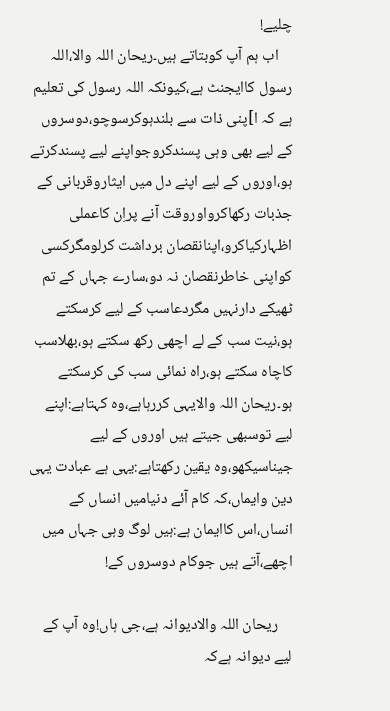چلیے!
    اب ہم آپ کوبتاتے ہیں۔ریحان اللہ والا،اللہ رسول کاایجنٹ ہے،کیونکہ اللہ رسول کی تعلیم ہے کہ ا]پنی ذات سے بلندہوکرسوچو،دوسروں کے لیے بھی وہی پسندکروجواپنے لیے پسندکرتے ہو،اوروں کے لیے اپنے دل میں ایثاروقربانی کے جذبات رکھاکرواوروقت آنے پراِن کاعملی اظہارکیاکرو،اپنانقصان برداشت کرلومگرکسی کواپنی خاطرنقصان نہ دو،سارے جہاں کے تم ٹھیکے دارنہیں مگردعاسب کے لیے کرسکتے ہو،نیت سب کے لے اچھی رکھ سکتے ہو،بھلاسب کاچاہ سکتے ہو،راہ نمائی سب کی کرسکتے ہو۔ریحان اللہ والایہی کررہاہے،وہ کہتاہے:اپنے لیے توسبھی جیتے ہیں اوروں کے لیے جیناسیکھو،وہ یقین رکھتاہے:یہی ہے عبادت یہی دین وایماں،کہ کام آئے دنیامیں انساں کے انساں،اس کاایمان ہے:ہیں لوگ وہی جہاں میں اچھے،آتے ہیں جوکام دوسروں کے!

    ریحان اللہ والادیوانہ ہے،جی ہاں!وہ آپ کے لیے دیوانہ ہےکہ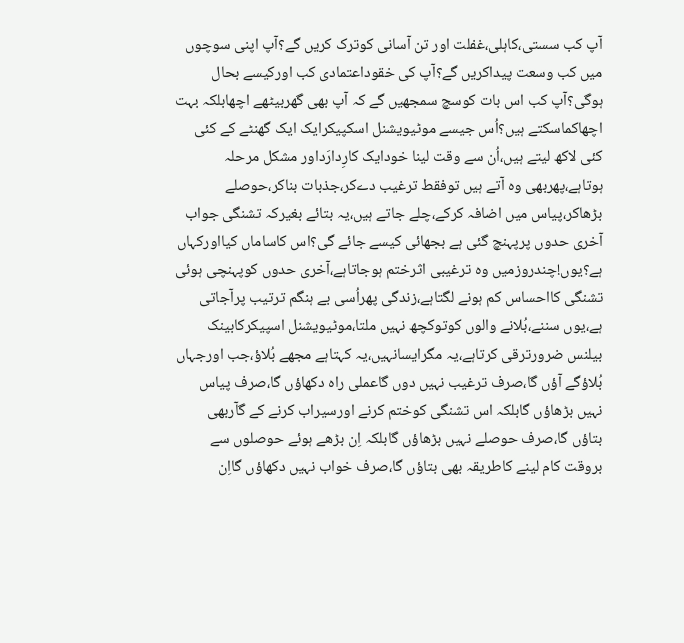آپ کب سستی،کاہلی،غفلت اور تن آسانی کوترک کریں گے؟آپ اپنی سوچوں میں کب وسعت پیداکریں گے؟آپ کی خقوداعتمادی کب اورکیسے بحال ہوگی؟آپ کب اس بات کوسچ سمجھیں گے کہ آپ بھی گھربیٹھے اچھابلکہ بہت اچھاکماسکتے ہیں؟اُس جیسے موٹیویشنل اسکپیکرایک ایک گھنٹے کے کئی کئی لاکھ لیتے ہیں،اُن سے وقت لینا خودایک کارِدارَداور مشکل مرحلہ ہوتاہے،پھربھی وہ آتے ہیں توفقط ترغیب دےکر،جذبات بناکر،حوصلے بڑھاکر،پیاس میں اضافہ کرکے،چلے جاتے ہیں،یہ بتائے بغیرکہ تشنگی جواب آخری حدوں پرپہنچ گئی ہے بجھائی کیسے جائے گی؟اس کاساماں کیااورکہاں ہے؟یوں!چندروزمیں وہ ترغیبی اثرختم ہوجاتاہے،آخری حدوں کوپہنچی ہوئی تشنگی کااحساس کم ہونے لگتاہے،زندگی پھراُسی بے ہنگم ترتیب پرآجاتی ہے،یوں سننے،بُلانے والوں کوتوکچھ نہیں ملتا،موٹیویشنل اسپیکرکابینک بیلنس ضرورترقی کرتاہے،یہ مگرایسانہیں،یہ کہتاہے مجھے بُلاؤ،جب اورجہاں بُلاؤگے آؤں گا،صرف ترغیب نہیں دوں گاعملی راہ دکھاؤں گا،صرف پیاس نہیں بڑھاؤں گابلکہ اس تشنگی کوختم کرنے اورسیراب کرنے کے گآربھی بتاؤں گا،صرف حوصلے نہیں بڑھاؤں گابلکہ اِن بڑھے ہوئے حوصلوں سے بروقت کام لینے کاطریقہ بھی بتاؤں گا،صرف خواب نہیں دکھاؤں گااِن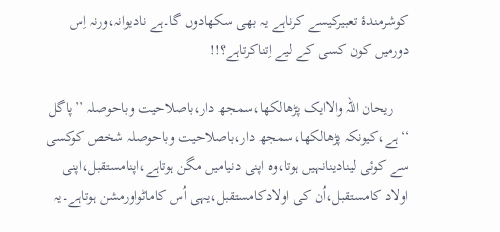کوشرمندۂ تعبیرکیسے کرناہے یہ بھی سکھادوں گا۔ہے نادیوانہ،ورنہ اِس دورمیں کون کسی کے لیے اِتناکرتاہے؟!!

    ریحان اللہ والاایک پڑھالکھا،سمجھ دار،باصلاحیت وباحوصلہ ’’پاگل ‘‘ہے،کیونکہ پڑھالکھا،سمجھ دار،باصلاحیت وباحوصلہ شخص کوکسی سے کوئی لینادینانہیں ہوتا،وہ اپنی دنیامیں مگن ہوتاہے،اپنامستقبل،اپنی اولاد کامستقبل،اُن کی اولادکامستقبل،یہی اُس کاماٹواورمشن ہوتاہے۔یہ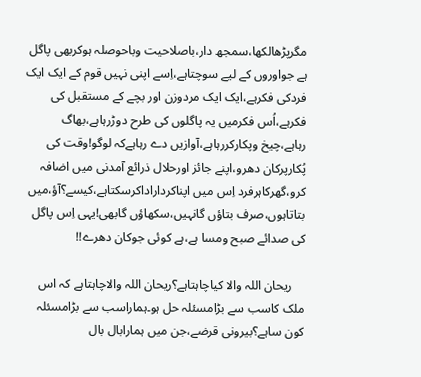مگرپڑھالکھا،سمجھ دار،باصلاحیت وباحوصلہ ہوکربھی پاگل ہے جواوروں کے لیے سوچتاہے،اِسے اپنی نہیں قوم کے ایک ایک فردکی فکرہے،ایک ایک مردوزن اور بچے کے مستقبل کی فکرہے،اُس فکرمیں یہ پاگلوں کی طرح دوڑرہاہے،بھاگ رہاہے،چیخ وپکارکررہاہے،آوازیں دے رہاہےکہ لوگو!وقت کی پُکارپرکان دھرو،اپنے جائز اورحلال ذرائع آمدنی میں اضافہ کرو،گھرکاہرفرد اِس میں اپناکرداراداکرسکتاہے،کیسے؟آؤ،میں بتاتاہوں،صرف بتاؤں گانہیں،سکھاؤں گابھی!یہی اِس پاگل کی صدائے صبح ومسا ہے،ہے کوئی جوکان دھرے!!

    ریحان اللہ والا کیاچاہتاہے؟ریحان اللہ والاچاہتاہے کہ اس ملک کاسب سے بڑامسئلہ حل ہو۔ہماراسب سے بڑامسئلہ کون ساہے؟بیرونی قرضے،جن میں ہمارابال بال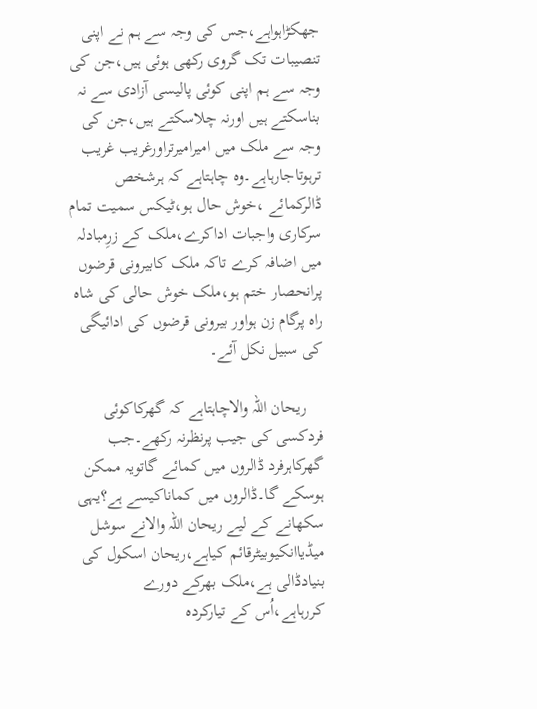جھکڑاہواہے،جس کی وجہ سے ہم نے اپنی تنصیبات تک گروی رکھی ہوئی ہیں،جن کی وجہ سے ہم اپنی کوئی پالیسی آزادی سے نہ بناسکتے ہیں اورنہ چلاسکتے ہیں،جن کی وجہ سے ملک میں امیرامیرتراورغریب غریب ترہوتاجارہاہے۔وہ چاہتاہے کہ ہرشخص ڈالرکمائے ،خوش حال ہو،ٹیکس سمیت تمام سرکاری واجبات اداکرے،ملک کے زرِمبادلہ میں اضافہ کرے تاکہ ملک کابیرونی قرضوں پرانحصار ختم ہو،ملک خوش حالی کی شاہ راہ پرگام زن ہواور بیرونی قرضوں کی ادائیگی کی سبیل نکل آئے۔

    ریحان اللہ والاچاہتاہے کہ گھرکاکوئی فردکسی کی جیب پرنظرنہ رکھے۔جب گھرکاہرفرد ڈالروں میں کمائے گاتویہ ممکن ہوسکے گا۔ڈالروں میں کماناکیسے ہے؟یہی سکھانے کے لیے ریحان اللہ والانے سوشل میڈیاانکیوبیٹرقائم کیاہے،ریحان اسکول کی بنیادڈالی ہے،ملک بھرکے دورے کررہاہے،اُس کے تیارکردہ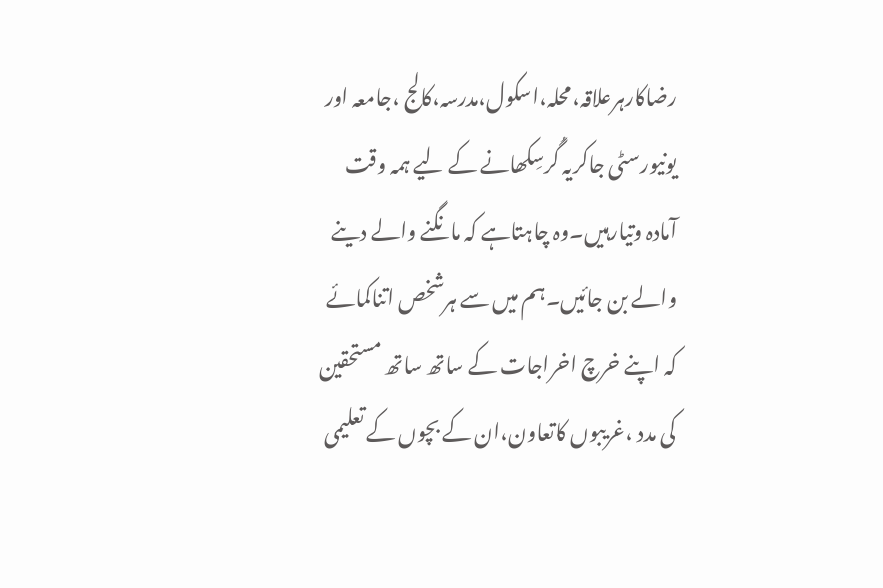رضاکارہرعلاقہ،محلہ،اسکول،مدرسہ،کالج ،جامعہ اور یونیورسٹی جاکریہ گُرسِکھانے کے لیے ہمہ وقت آمادہ وتیارہیں۔وہ چاہتاہے کہ مانگنے والے دینے والے بن جائیں۔ہم میں سے ہرشخص اتناکمائے کہ اپنے خرچ اخراجات کے ساتھ ساتھ مستحقین کی مدد ،غریبوں کاتعاون،ان کے بچوں کے تعلیمی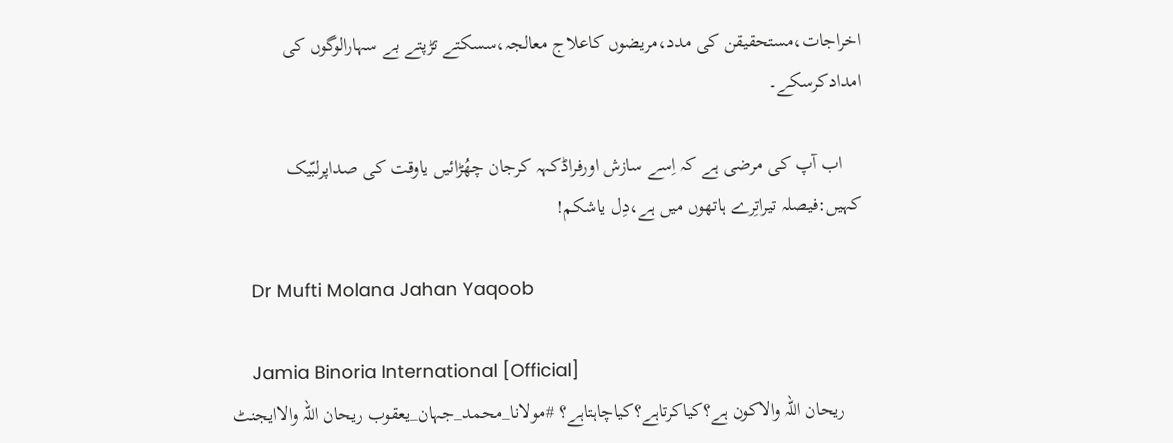اخراجات،مستحقیقن کی مدد،مریضوں کاعلاج معالجہ،سسکتے تڑپتے بے سہارالوگوں کی امدادکرسکے۔

    اب آپ کی مرضی ہے کہ اِسے سازش اورفراڈکہہ کرجان چھُڑائیں یاوقت کی صداپرلبّیک کہیں:فیصلہ تیراتِرے ہاتھوں میں ہے،دِل یاشکم!

    Dr Mufti Molana Jahan Yaqoob

    Jamia Binoria International [Official]
    ریحان اللہ والاکون ہے؟کیاکرتاہے؟کیاچاہتاہے؟ #مولانا_محمد_جہان_یعقوب ریحان اللہ والاایجنٹ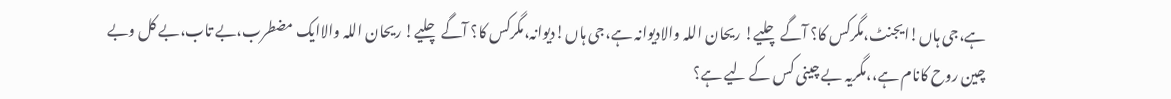ہے،جی ہاں!ایجنٹ،مگرکس کا؟ آگے چلیے! ریحان اللہ والادیوانہ ہے،جی ہاں!دیوانہ،مگرکس کا؟ آگے چلیے! ریحان اللہ والاایک مضطرب،بے تاب،بے کل وبے چین روح کانام ہے،،مگریہ بے چینی کس کے لیے ہے؟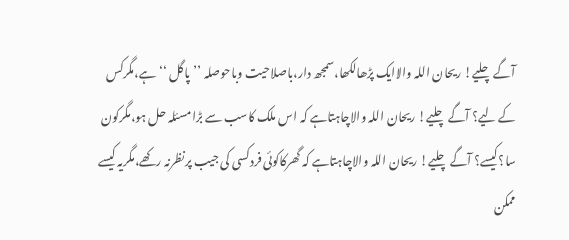آگے چلیے! ریحان اللہ والاایک پڑھالکھا،سمجھ دار،باصلاحیت وباحوصلہ ’’پاگل ‘‘ہے،مگرکس کے لیے؟ آگے چلیے! ریحان اللہ والاچاہتاہے کہ اس ملک کاسب سے بڑامسئلہ حل ہو،مگرکون سا؟کیسے؟ آگے چلیے! ریحان اللہ والاچاہتاہے کہ گھرکاکوئی فردکسی کی جیب پرنظرنہ رکھے،مگریہ کیسے ممکن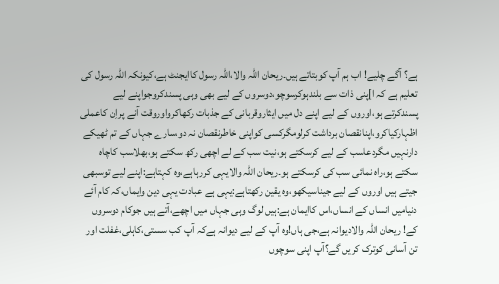ہے؟ آگے چلیے! اب ہم آپ کوبتاتے ہیں۔ریحان اللہ والا،اللہ رسول کاایجنٹ ہے،کیونکہ اللہ رسول کی تعلیم ہے کہ ا]پنی ذات سے بلندہوکرسوچو،دوسروں کے لیے بھی وہی پسندکروجواپنے لیے پسندکرتے ہو،اوروں کے لیے اپنے دل میں ایثاروقربانی کے جذبات رکھاکرواوروقت آنے پراِن کاعملی اظہارکیاکرو،اپنانقصان برداشت کرلومگرکسی کواپنی خاطرنقصان نہ دو،سارے جہاں کے تم ٹھیکے دارنہیں مگردعاسب کے لیے کرسکتے ہو،نیت سب کے لے اچھی رکھ سکتے ہو،بھلاسب کاچاہ سکتے ہو،راہ نمائی سب کی کرسکتے ہو۔ریحان اللہ والایہی کررہاہے،وہ کہتاہے:اپنے لیے توسبھی جیتے ہیں اوروں کے لیے جیناسیکھو،وہ یقین رکھتاہے:یہی ہے عبادت یہی دین وایماں،کہ کام آئے دنیامیں انساں کے انساں،اس کاایمان ہے:ہیں لوگ وہی جہاں میں اچھے،آتے ہیں جوکام دوسروں کے! ریحان اللہ والادیوانہ ہے،جی ہاں!وہ آپ کے لیے دیوانہ ہےکہ آپ کب سستی،کاہلی،غفلت اور تن آسانی کوترک کریں گے؟آپ اپنی سوچوں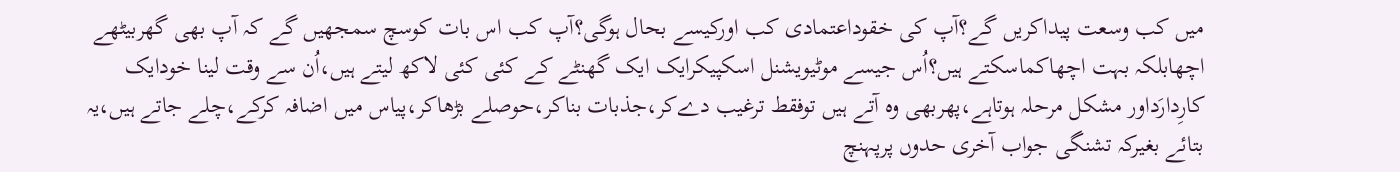میں کب وسعت پیداکریں گے؟آپ کی خقوداعتمادی کب اورکیسے بحال ہوگی؟آپ کب اس بات کوسچ سمجھیں گے کہ آپ بھی گھربیٹھے اچھابلکہ بہت اچھاکماسکتے ہیں؟اُس جیسے موٹیویشنل اسکپیکرایک ایک گھنٹے کے کئی کئی لاکھ لیتے ہیں،اُن سے وقت لینا خودایک کارِدارَداور مشکل مرحلہ ہوتاہے،پھربھی وہ آتے ہیں توفقط ترغیب دےکر،جذبات بناکر،حوصلے بڑھاکر،پیاس میں اضافہ کرکے،چلے جاتے ہیں،یہ بتائے بغیرکہ تشنگی جواب آخری حدوں پرپہنچ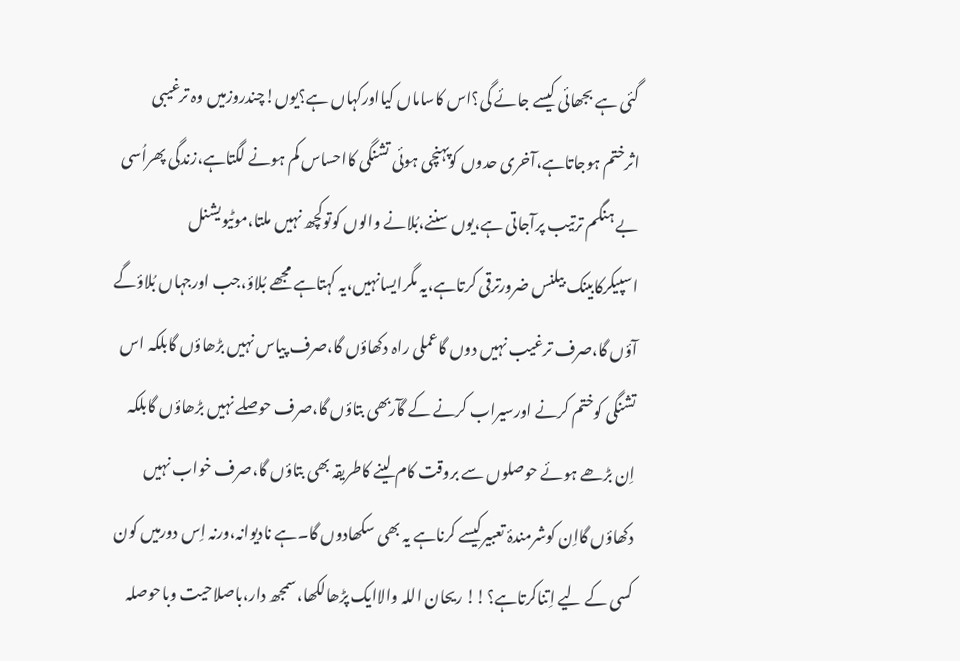گئی ہے بجھائی کیسے جائے گی؟اس کاساماں کیااورکہاں ہے؟یوں!چندروزمیں وہ ترغیبی اثرختم ہوجاتاہے،آخری حدوں کوپہنچی ہوئی تشنگی کااحساس کم ہونے لگتاہے،زندگی پھراُسی بے ہنگم ترتیب پرآجاتی ہے،یوں سننے،بُلانے والوں کوتوکچھ نہیں ملتا،موٹیویشنل اسپیکرکابینک بیلنس ضرورترقی کرتاہے،یہ مگرایسانہیں،یہ کہتاہے مجھے بُلاؤ،جب اورجہاں بُلاؤگے آؤں گا،صرف ترغیب نہیں دوں گاعملی راہ دکھاؤں گا،صرف پیاس نہیں بڑھاؤں گابلکہ اس تشنگی کوختم کرنے اورسیراب کرنے کے گآربھی بتاؤں گا،صرف حوصلے نہیں بڑھاؤں گابلکہ اِن بڑھے ہوئے حوصلوں سے بروقت کام لینے کاطریقہ بھی بتاؤں گا،صرف خواب نہیں دکھاؤں گااِن کوشرمندۂ تعبیرکیسے کرناہے یہ بھی سکھادوں گا۔ہے نادیوانہ،ورنہ اِس دورمیں کون کسی کے لیے اِتناکرتاہے؟!! ریحان اللہ والاایک پڑھالکھا،سمجھ دار،باصلاحیت وباحوصلہ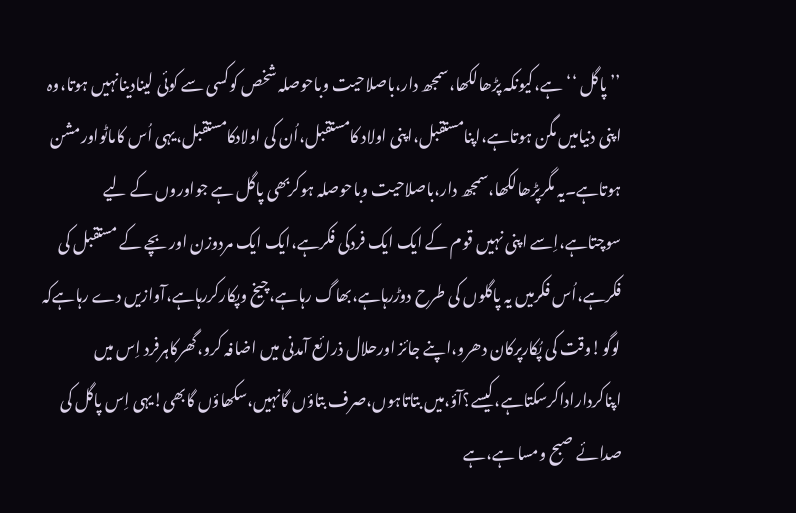’’پاگل ‘‘ہے،کیونکہ پڑھالکھا،سمجھ دار،باصلاحیت وباحوصلہ شخص کوکسی سے کوئی لینادینانہیں ہوتا،وہ اپنی دنیامیں مگن ہوتاہے،اپنامستقبل،اپنی اولاد کامستقبل،اُن کی اولادکامستقبل،یہی اُس کاماٹواورمشن ہوتاہے۔یہ مگرپڑھالکھا،سمجھ دار،باصلاحیت وباحوصلہ ہوکربھی پاگل ہے جواوروں کے لیے سوچتاہے،اِسے اپنی نہیں قوم کے ایک ایک فردکی فکرہے،ایک ایک مردوزن اور بچے کے مستقبل کی فکرہے،اُس فکرمیں یہ پاگلوں کی طرح دوڑرہاہے،بھاگ رہاہے،چیخ وپکارکررہاہے،آوازیں دے رہاہےکہ لوگو!وقت کی پُکارپرکان دھرو،اپنے جائز اورحلال ذرائع آمدنی میں اضافہ کرو،گھرکاہرفرد اِس میں اپناکرداراداکرسکتاہے،کیسے؟آؤ،میں بتاتاہوں،صرف بتاؤں گانہیں،سکھاؤں گابھی!یہی اِس پاگل کی صدائے صبح ومسا ہے،ہے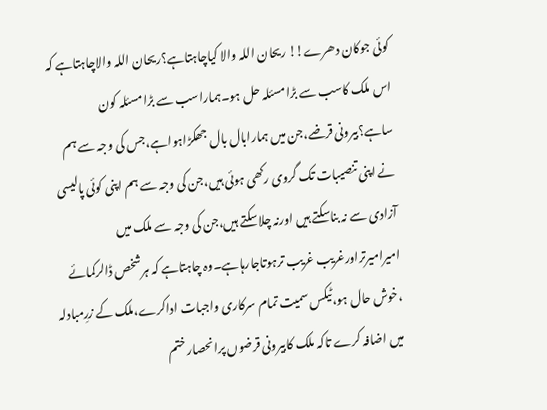کوئی جوکان دھرے!! ریحان اللہ والا کیاچاہتاہے؟ریحان اللہ والاچاہتاہے کہ اس ملک کاسب سے بڑامسئلہ حل ہو۔ہماراسب سے بڑامسئلہ کون ساہے؟بیرونی قرضے،جن میں ہمارابال بال جھکڑاہواہے،جس کی وجہ سے ہم نے اپنی تنصیبات تک گروی رکھی ہوئی ہیں،جن کی وجہ سے ہم اپنی کوئی پالیسی آزادی سے نہ بناسکتے ہیں اورنہ چلاسکتے ہیں،جن کی وجہ سے ملک میں امیرامیرتراورغریب غریب ترہوتاجارہاہے۔وہ چاہتاہے کہ ہرشخص ڈالرکمائے ،خوش حال ہو،ٹیکس سمیت تمام سرکاری واجبات اداکرے،ملک کے زرِمبادلہ میں اضافہ کرے تاکہ ملک کابیرونی قرضوں پرانحصار ختم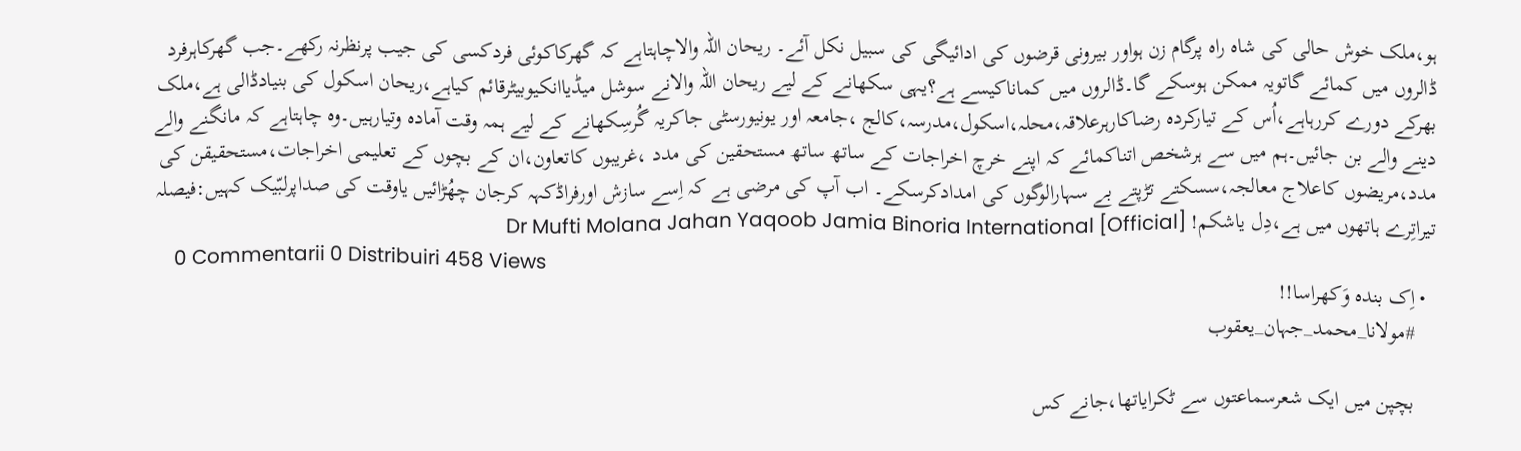ہو،ملک خوش حالی کی شاہ راہ پرگام زن ہواور بیرونی قرضوں کی ادائیگی کی سبیل نکل آئے۔ ریحان اللہ والاچاہتاہے کہ گھرکاکوئی فردکسی کی جیب پرنظرنہ رکھے۔جب گھرکاہرفرد ڈالروں میں کمائے گاتویہ ممکن ہوسکے گا۔ڈالروں میں کماناکیسے ہے؟یہی سکھانے کے لیے ریحان اللہ والانے سوشل میڈیاانکیوبیٹرقائم کیاہے،ریحان اسکول کی بنیادڈالی ہے،ملک بھرکے دورے کررہاہے،اُس کے تیارکردہ رضاکارہرعلاقہ،محلہ،اسکول،مدرسہ،کالج ،جامعہ اور یونیورسٹی جاکریہ گُرسِکھانے کے لیے ہمہ وقت آمادہ وتیارہیں۔وہ چاہتاہے کہ مانگنے والے دینے والے بن جائیں۔ہم میں سے ہرشخص اتناکمائے کہ اپنے خرچ اخراجات کے ساتھ ساتھ مستحقین کی مدد ،غریبوں کاتعاون،ان کے بچوں کے تعلیمی اخراجات،مستحقیقن کی مدد،مریضوں کاعلاج معالجہ،سسکتے تڑپتے بے سہارالوگوں کی امدادکرسکے۔ اب آپ کی مرضی ہے کہ اِسے سازش اورفراڈکہہ کرجان چھُڑائیں یاوقت کی صداپرلبّیک کہیں:فیصلہ تیراتِرے ہاتھوں میں ہے،دِل یاشکم! Dr Mufti Molana Jahan Yaqoob Jamia Binoria International [Official]
    0 Commentarii 0 Distribuiri 458 Views
  • اِک بندہ وَکھراسا!!
    #مولانا_محمد_جہان_یعقوب

    بچپن میں ایک شعرسماعتوں سے ٹکرایاتھا،جانے کس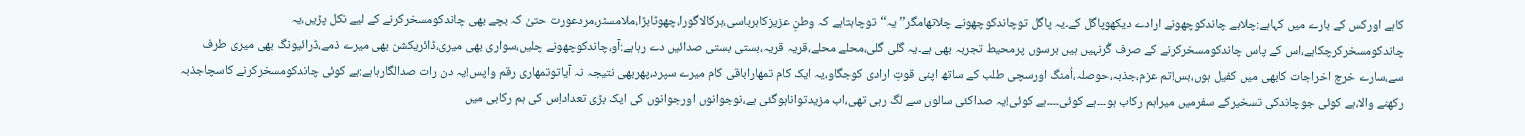کاہے اورکس کے بارے میں کہاہے:چلاہے چاندکوچھونے ارادے دیکھوپاگل کے۔یہ پاگل توچاندکوچھونے چلاتھامگر’’یہ‘‘توچاہتاہے کہ وطنِ عزیزکاہرباسی،ہرکالاگورا،چھوٹابڑا،ملامسٹر،مردعورت حتیٰ کہ بچے بھی چاندکومسخرکرنے کے لیے نکل پڑیں،یہ چاندکومسخرکرچکاہے،اس کے پاس چاندکومسخرکرنے کے صرف گُرنہیں ہیں برسوں پرمحیط تجربہ بھی ہے۔یہ گلی گلی،محلے محلے،قریہ قریہ،بستی بستی صدائیں دے رہاہے:آو،چاندکوچھونے چلیں،سواری بھی میری،ڈائریکشن بھی میرے ذمے،ڈرائیونگ بھی میری طرف سے،سارے خرچ اخراجات کابھی میں کفیل ہوں،بس!تم عزم،جذبہ،حوصلہ،اُمنگ اورسچی طلب کے ساتھ اپنی قوتِ ارادی کوجگاو،یہ ایک کام تمھاراباقی کام میرے سپرد،پھربھی نتیجہ نہ آیاتوتمھاری رقم واپس!یہ دن رات صدالگارہاہے:ہے کوئی چاندکومسخرکرنے کاسچاجذبہ رکھنے والا،ہے کوئی جوچاندکی تسخیرکے سفرمیں میراہم رکاب ہو۔۔۔ہے کوئی۔۔۔۔ہے کوئی!یہ صداکئی سالوں سے لگ رہی تھی،اب مزیدتواناہوگئی ہے،نوجوانوں اورجوانوں کی ایک بڑی تعداداِس کی ہم رکابی میں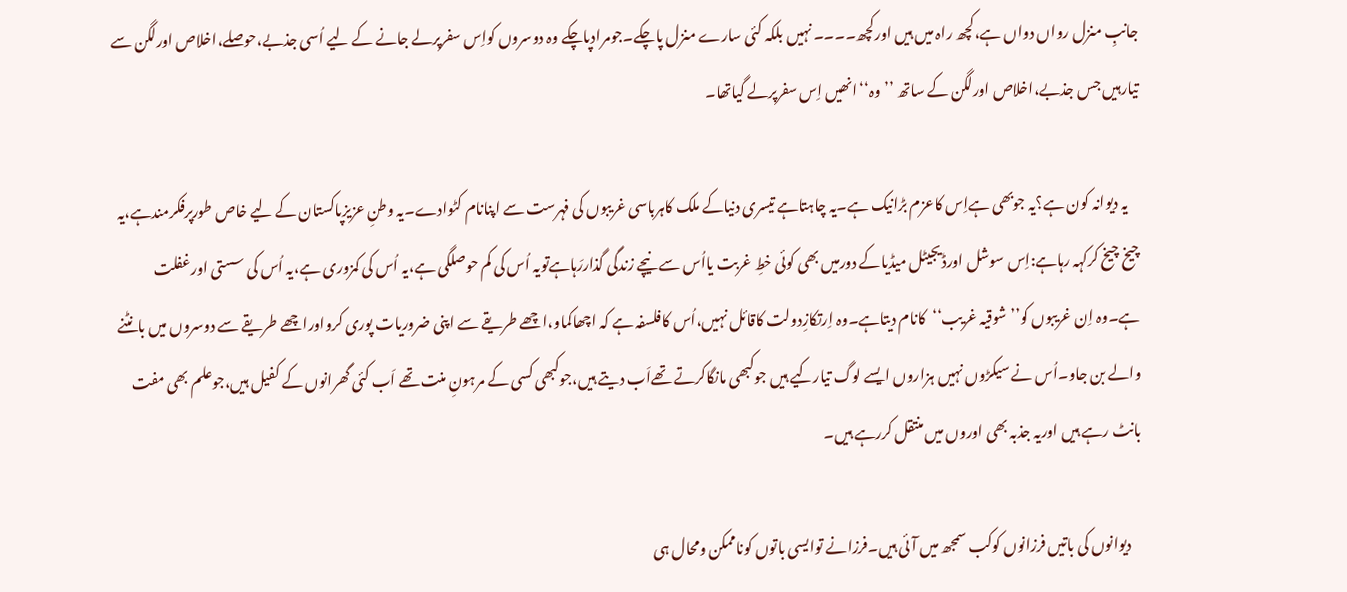جانبِ منزل رواں دواں ہے،کچھ راہ میں ہیں اورکچھ۔۔۔۔ نہیں بلکہ کئی سارے منزل پاچکے۔جومرادپاچکے وہ دوسروں کواِس سفرپرلے جانے کے لیے اُسی جذبے،حوصلے،اخلاص اورلگن سے تیارہیں جس جذبے،اخلاص اورلگن کے ساتھ ’’وہ‘‘انھیں اِس سفرپرلے گیاتھا۔

    یہ دیوانہ کون ہے؟یہ جوبھی ہےاِس کاعزم بڑانیک ہے۔یہ چاہتاہے تیسری دنیاکے ملک کاہرباسی غریبوں کی فہرست سے اپنانام کٹوادے۔یہ وطنِ عزیزپاکستان کے لیے خاص طورپرفکرمندہے،یہ چیخ چیخ کرکہہ رہاہے:اِس سوشل اورڈیجیٹل میڈیاکے دورمیں بھی کوئی خطِ غربت یااُس سے نیچے زندگی گذاررَہاہےتویہ اُس کی کم حوصلگی ہے،یہ اُس کی کمزوری ہے،یہ اُس کی سستی اورغفلت ہے۔وہ اِن غریبوں کو’’شوقیہ غریب‘‘کانام دیتاہے۔وہ اِرتکازِدولت کاقائل نہیں،اُس کافلسفہ ہے کہ اچھاکماو،اچھے طریقے سے اپنی ضروریات پوری کرواوراچھے طریقے سے دوسروں میں بانٹنے والے بن جاو۔اُس نے سیکڑوں نہیں ہزاروں ایسے لوگ تیارکیے ہیں جوکبھی مانگاکرتے تھےاَب دیتے ہیں،جوکبھی کسی کے مرہونِ منت تھے اَب کئی گھرانوں کے کفیل ہیں،جوعلم بھی مفت بانٹ رہے ہیں اوریہ جذبہ بھی اوروں میں منتقل کررہے ہیں۔

    دیوانوں کی باتیں فرزانوں کوکب سمجھ میں آئی ہیں۔فرزانے توایسی باتوں کوناممکن ومحال ہی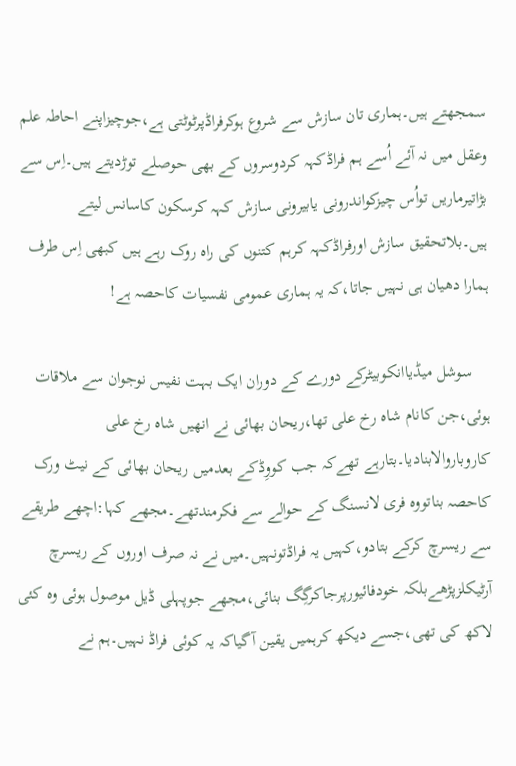سمجھتے ہیں۔ہماری تان سازش سے شروع ہوکرفراڈپرٹوٹتی ہے،جوچیزاپنے احاطہ علم وعقل میں نہ آئے اُسے ہم فراڈکہہ کردوسروں کے بھی حوصلے توڑدیتے ہیں۔اِس سے بڑاتیرماریں تواُس چیزکواندرونی یابیرونی سازش کہہ کرسکون کاسانس لیتے ہیں۔بلاتحقیق سازش اورفراڈکہہ کرہم کتنوں کی راہ روک رہے ہیں کبھی اِس طرف ہمارا دھیان ہی نہیں جاتا،کہ یہ ہماری عمومی نفسیات کاحصہ ہے!

    سوشل میڈیاانکوبیٹرکے دورے کے دوران ایک بہت نفیس نوجوان سے ملاقات ہوئی،جن کانام شاہ رخ علی تھا،ریحان بھائی نے انھیں شاہ رخ علی کاروباروالابنادیا۔بتارہے تھےکہ جب کووِڈکے بعدمیں ریحان بھائی کے نیٹ ورک کاحصہ بناتووہ فری لانسنگ کے حوالے سے فکرمندتھے۔مجھے کہا:اچھے طریقے سے ریسرچ کرکے بتادو،کہیں یہ فراڈتونہیں۔میں نے نہ صرف اوروں کے ریسرچ آرٹیکلزپڑھےبلکہ خودفائیورپرجاکرگِگ بنائی،مجھے جوپہلی ڈیل موصول ہوئی وہ کئی لاکھ کی تھی،جسے دیکھ کرہمیں یقین آگیاکہ یہ کوئی فراڈ نہیں۔ہم نے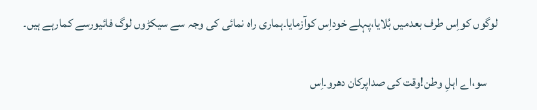لوگوں کواِس طرف بعدمیں بُلایا،پہلے خوداِس کوآزمایا۔ہماری راہ نمائی کی وجہ سے سیکڑوں لوگ فائیورسے کمارہے ہیں۔

    سو،اے اہلِ وطن!وقت کی صداپرکان دھرو۔اِس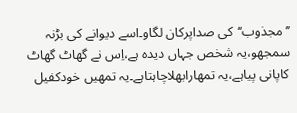’’مجذوب‘‘کی صداپرکان لگاو۔اسے دیوانے کی بڑنہ سمجھو،یہ شخص جہاں دیدہ ہے،اِس نے گھاٹ گھاٹ کاپانی پیاہے،یہ تمھارابھلاچاہتاہے۔یہ تمھیں خودکفیل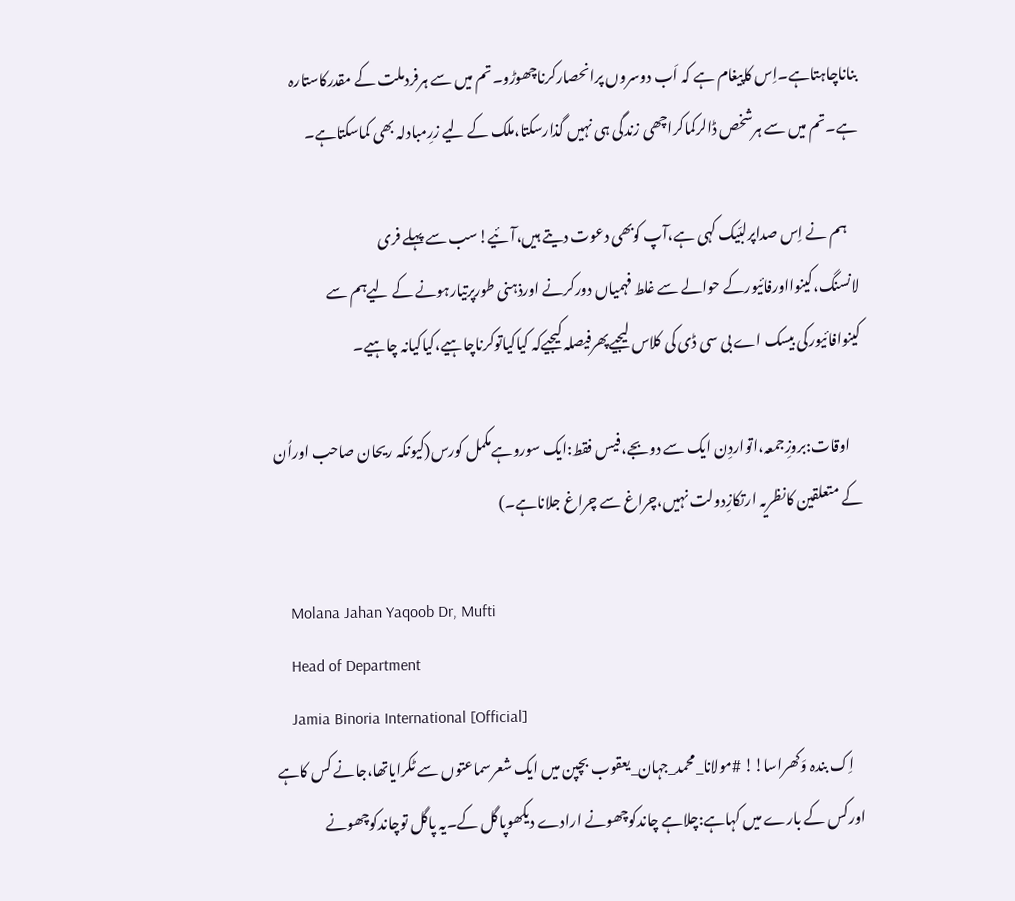بناناچاہتاہے۔اِس کاپیغام ہے کہ اَب دوسروں پرانحصارکرناچھوڑو۔تم میں سے ہرفردملت کے مقدرکاستارہ ہے۔تم میں سے ہرشخص ڈالرکماکراچھی زندگی ہی نہیں گذارسکتا،ملک کے لیے زرِمبادلہ بھی کماسکتاہے۔

    ہم نے اِس صداپرلبّیک کہی ہے،آپ کوبھی دعوت دیتے ہیں،آئیے!سب سے پہلے فری لانسنگ،کینوااورفائیورکے حوالے سے غلط فہمیاں دورکرنے اورذہنی طورپرتیارہونے کے لیےہم سے کینوافائیورکی بیسک اے بی سی ڈی کی کلاس لیجیےپھرفیصلہ کیجیےکہ کیاکیاتوکرناچاہیے،کیاکیانہ چاہیے۔

    اوقات:بروزِجمعہ،اتواردِن ایک سے دوبجے،فیس فقط:ایک سوروہےمکمل کورس(کیونکہ ریحان صاحب اوراُن کے متعلقین کانظریہ ارتکازِدولت نہیں،چراغ سے چراغ جلاناہے۔)

    Molana Jahan Yaqoob Dr, Mufti
    Head of Department
    Jamia Binoria International [Official]
    اِک بندہ وَکھراسا!! #مولانا_محمد_جہان_یعقوب بچپن میں ایک شعرسماعتوں سے ٹکرایاتھا،جانے کس کاہے اورکس کے بارے میں کہاہے:چلاہے چاندکوچھونے ارادے دیکھوپاگل کے۔یہ پاگل توچاندکوچھونے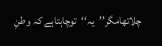چلاتھامگر’’یہ‘‘توچاہتاہے کہ وطنِ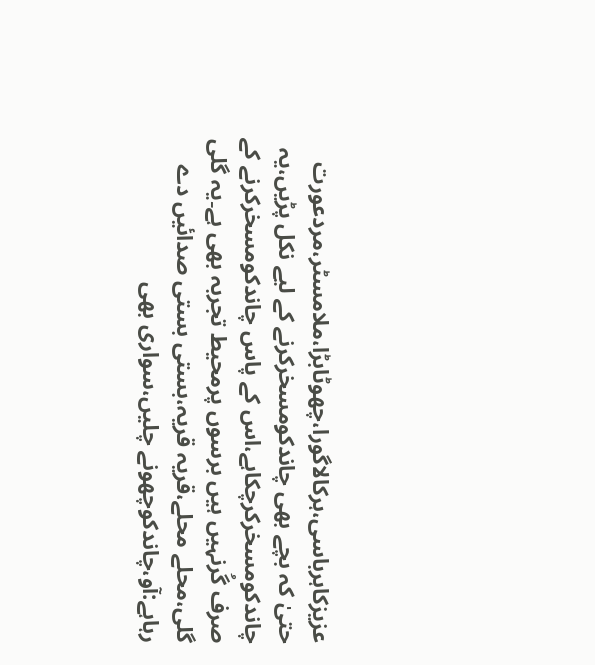عزیزکاہرباسی،ہرکالاگورا،چھوٹابڑا،ملامسٹر،مردعورت حتیٰ کہ بچے بھی چاندکومسخرکرنے کے لیے نکل پڑیں،یہ چاندکومسخرکرچکاہے،اس کے پاس چاندکومسخرکرنے کے صرف گُرنہیں ہیں برسوں پرمحیط تجربہ بھی ہے۔یہ گلی گلی،محلے محلے،قریہ قریہ،بستی بستی صدائیں دے رہاہے:آو،چاندکوچھونے چلیں،سواری بھی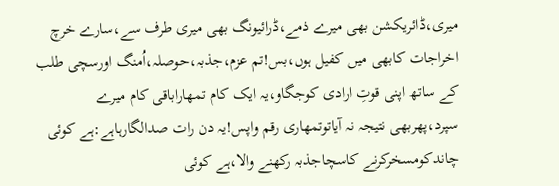میری،ڈائریکشن بھی میرے ذمے،ڈرائیونگ بھی میری طرف سے،سارے خرچ اخراجات کابھی میں کفیل ہوں،بس!تم عزم،جذبہ،حوصلہ،اُمنگ اورسچی طلب کے ساتھ اپنی قوتِ ارادی کوجگاو،یہ ایک کام تمھاراباقی کام میرے سپرد،پھربھی نتیجہ نہ آیاتوتمھاری رقم واپس!یہ دن رات صدالگارہاہے:ہے کوئی چاندکومسخرکرنے کاسچاجذبہ رکھنے والا،ہے کوئی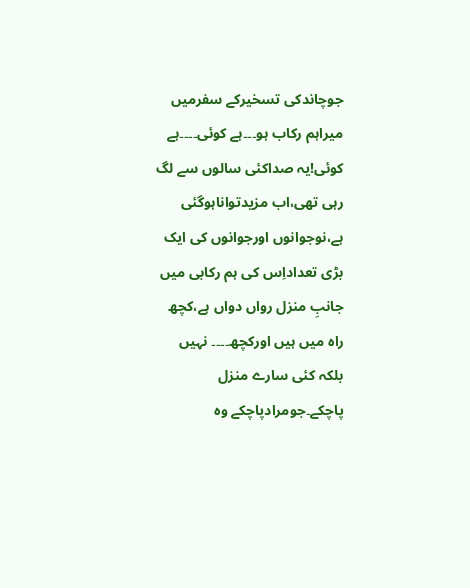جوچاندکی تسخیرکے سفرمیں میراہم رکاب ہو۔۔۔ہے کوئی۔۔۔۔ہے کوئی!یہ صداکئی سالوں سے لگ رہی تھی،اب مزیدتواناہوگئی ہے،نوجوانوں اورجوانوں کی ایک بڑی تعداداِس کی ہم رکابی میں جانبِ منزل رواں دواں ہے،کچھ راہ میں ہیں اورکچھ۔۔۔۔ نہیں بلکہ کئی سارے منزل پاچکے۔جومرادپاچکے وہ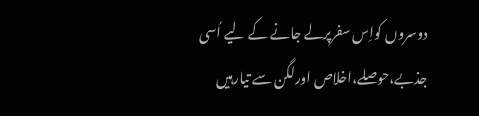دوسروں کواِس سفرپرلے جانے کے لیے اُسی جذبے،حوصلے،اخلاص اورلگن سے تیارہیں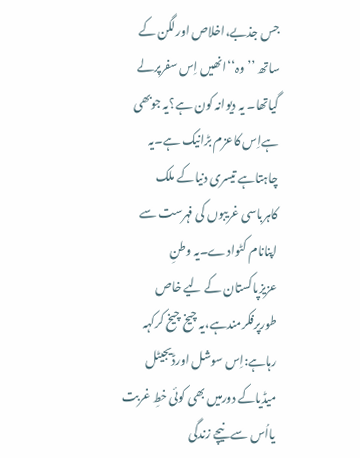جس جذبے،اخلاص اورلگن کے ساتھ ’’وہ‘‘انھیں اِس سفرپرلے گیاتھا۔ یہ دیوانہ کون ہے؟یہ جوبھی ہےاِس کاعزم بڑانیک ہے۔یہ چاہتاہے تیسری دنیاکے ملک کاہرباسی غریبوں کی فہرست سے اپنانام کٹوادے۔یہ وطنِ عزیزپاکستان کے لیے خاص طورپرفکرمندہے،یہ چیخ چیخ کرکہہ رہاہے:اِس سوشل اورڈیجیٹل میڈیاکے دورمیں بھی کوئی خطِ غربت یااُس سے نیچے زندگی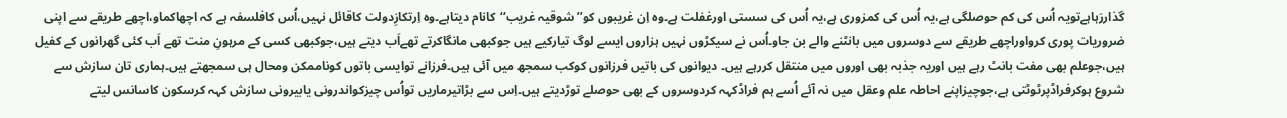گذاررَہاہےتویہ اُس کی کم حوصلگی ہے،یہ اُس کی کمزوری ہے،یہ اُس کی سستی اورغفلت ہے۔وہ اِن غریبوں کو’’شوقیہ غریب‘‘کانام دیتاہے۔وہ اِرتکازِدولت کاقائل نہیں،اُس کافلسفہ ہے کہ اچھاکماو،اچھے طریقے سے اپنی ضروریات پوری کرواوراچھے طریقے سے دوسروں میں بانٹنے والے بن جاو۔اُس نے سیکڑوں نہیں ہزاروں ایسے لوگ تیارکیے ہیں جوکبھی مانگاکرتے تھےاَب دیتے ہیں،جوکبھی کسی کے مرہونِ منت تھے اَب کئی گھرانوں کے کفیل ہیں،جوعلم بھی مفت بانٹ رہے ہیں اوریہ جذبہ بھی اوروں میں منتقل کررہے ہیں۔ دیوانوں کی باتیں فرزانوں کوکب سمجھ میں آئی ہیں۔فرزانے توایسی باتوں کوناممکن ومحال ہی سمجھتے ہیں۔ہماری تان سازش سے شروع ہوکرفراڈپرٹوٹتی ہے،جوچیزاپنے احاطہ علم وعقل میں نہ آئے اُسے ہم فراڈکہہ کردوسروں کے بھی حوصلے توڑدیتے ہیں۔اِس سے بڑاتیرماریں تواُس چیزکواندرونی یابیرونی سازش کہہ کرسکون کاسانس لیتے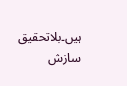ہیں۔بلاتحقیق سازش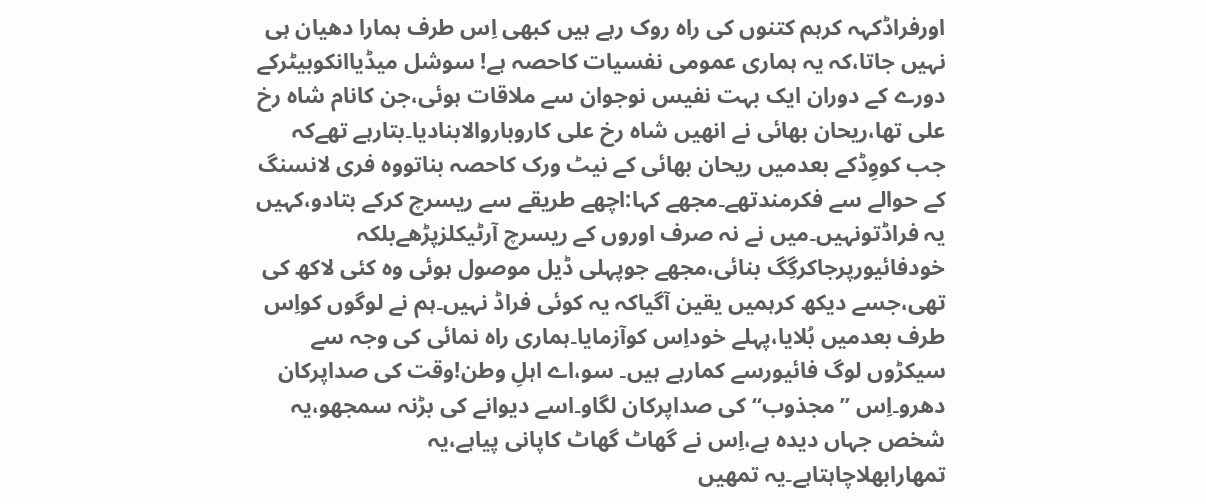اورفراڈکہہ کرہم کتنوں کی راہ روک رہے ہیں کبھی اِس طرف ہمارا دھیان ہی نہیں جاتا،کہ یہ ہماری عمومی نفسیات کاحصہ ہے! سوشل میڈیاانکوبیٹرکے دورے کے دوران ایک بہت نفیس نوجوان سے ملاقات ہوئی،جن کانام شاہ رخ علی تھا،ریحان بھائی نے انھیں شاہ رخ علی کاروباروالابنادیا۔بتارہے تھےکہ جب کووِڈکے بعدمیں ریحان بھائی کے نیٹ ورک کاحصہ بناتووہ فری لانسنگ کے حوالے سے فکرمندتھے۔مجھے کہا:اچھے طریقے سے ریسرچ کرکے بتادو،کہیں یہ فراڈتونہیں۔میں نے نہ صرف اوروں کے ریسرچ آرٹیکلزپڑھےبلکہ خودفائیورپرجاکرگِگ بنائی،مجھے جوپہلی ڈیل موصول ہوئی وہ کئی لاکھ کی تھی،جسے دیکھ کرہمیں یقین آگیاکہ یہ کوئی فراڈ نہیں۔ہم نے لوگوں کواِس طرف بعدمیں بُلایا،پہلے خوداِس کوآزمایا۔ہماری راہ نمائی کی وجہ سے سیکڑوں لوگ فائیورسے کمارہے ہیں۔ سو،اے اہلِ وطن!وقت کی صداپرکان دھرو۔اِس ’’مجذوب‘‘کی صداپرکان لگاو۔اسے دیوانے کی بڑنہ سمجھو،یہ شخص جہاں دیدہ ہے،اِس نے گھاٹ گھاٹ کاپانی پیاہے،یہ تمھارابھلاچاہتاہے۔یہ تمھیں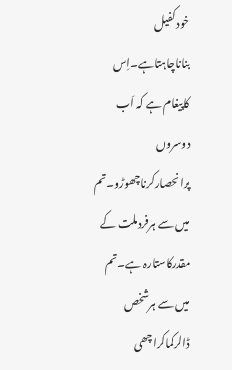خودکفیل بناناچاہتاہے۔اِس کاپیغام ہے کہ اَب دوسروں پرانحصارکرناچھوڑو۔تم میں سے ہرفردملت کے مقدرکاستارہ ہے۔تم میں سے ہرشخص ڈالرکماکراچھی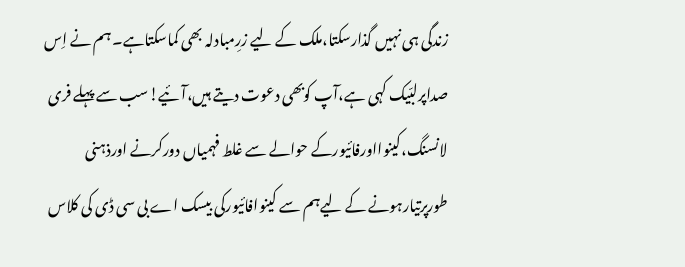زندگی ہی نہیں گذارسکتا،ملک کے لیے زرِمبادلہ بھی کماسکتاہے۔ ہم نے اِس صداپرلبّیک کہی ہے،آپ کوبھی دعوت دیتے ہیں،آئیے!سب سے پہلے فری لانسنگ،کینوااورفائیورکے حوالے سے غلط فہمیاں دورکرنے اورذہنی طورپرتیارہونے کے لیےہم سے کینوافائیورکی بیسک اے بی سی ڈی کی کلاس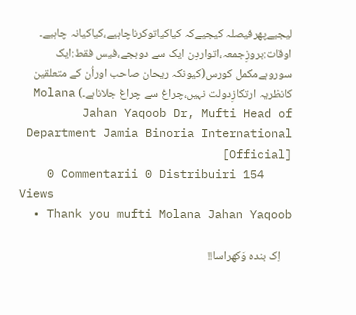لیجیےپھرفیصلہ کیجیےکہ کیاکیاتوکرناچاہیے،کیاکیانہ چاہیے۔ اوقات:بروزِجمعہ،اتواردِن ایک سے دوبجے،فیس فقط:ایک سوروہےمکمل کورس(کیونکہ ریحان صاحب اوراُن کے متعلقین کانظریہ ارتکازِدولت نہیں،چراغ سے چراغ جلاناہے۔) Molana Jahan Yaqoob Dr, Mufti Head of Department Jamia Binoria International [Official]
    0 Commentarii 0 Distribuiri 154 Views
  • Thank you mufti Molana Jahan Yaqoob

    اِک بندہ وَکھراسا!!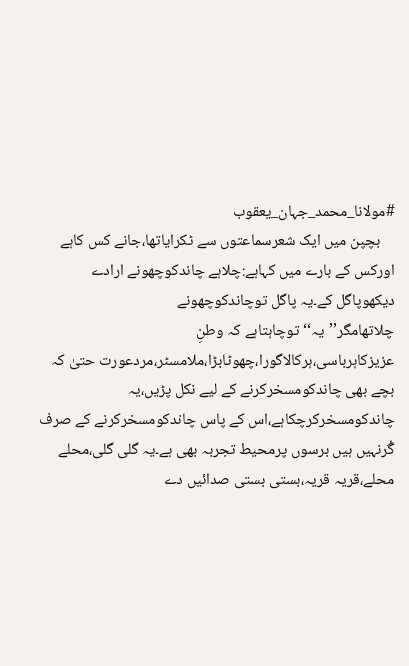#مولانا_محمد_جہان_یعقوب
    بچپن میں ایک شعرسماعتوں سے ٹکرایاتھا،جانے کس کاہے اورکس کے بارے میں کہاہے:چلاہے چاندکوچھونے ارادے دیکھوپاگل کے۔یہ پاگل توچاندکوچھونے چلاتھامگر’’یہ‘‘توچاہتاہے کہ وطنِ عزیزکاہرباسی،ہرکالاگورا،چھوٹابڑا،ملامسٹر،مردعورت حتیٰ کہ بچے بھی چاندکومسخرکرنے کے لیے نکل پڑیں،یہ چاندکومسخرکرچکاہے،اس کے پاس چاندکومسخرکرنے کے صرف گُرنہیں ہیں برسوں پرمحیط تجربہ بھی ہے۔یہ گلی گلی،محلے محلے،قریہ قریہ،بستی بستی صدائیں دے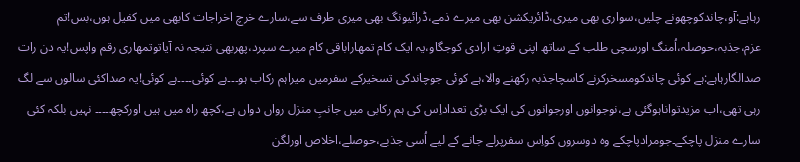رہاہے:آو،چاندکوچھونے چلیں،سواری بھی میری،ڈائریکشن بھی میرے ذمے،ڈرائیونگ بھی میری طرف سے،سارے خرچ اخراجات کابھی میں کفیل ہوں،بس!تم عزم،جذبہ،حوصلہ،اُمنگ اورسچی طلب کے ساتھ اپنی قوتِ ارادی کوجگاو،یہ ایک کام تمھاراباقی کام میرے سپرد،پھربھی نتیجہ نہ آیاتوتمھاری رقم واپس!یہ دن رات صدالگارہاہے:ہے کوئی چاندکومسخرکرنے کاسچاجذبہ رکھنے والا،ہے کوئی جوچاندکی تسخیرکے سفرمیں میراہم رکاب ہو۔۔۔ہے کوئی۔۔۔۔ہے کوئی!یہ صداکئی سالوں سے لگ رہی تھی،اب مزیدتواناہوگئی ہے،نوجوانوں اورجوانوں کی ایک بڑی تعداداِس کی ہم رکابی میں جانبِ منزل رواں دواں ہے،کچھ راہ میں ہیں اورکچھ۔۔۔۔ نہیں بلکہ کئی سارے منزل پاچکے۔جومرادپاچکے وہ دوسروں کواِس سفرپرلے جانے کے لیے اُسی جذبے،حوصلے،اخلاص اورلگن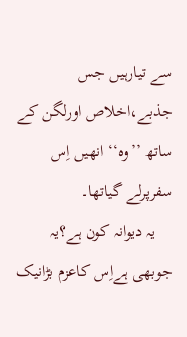سے تیارہیں جس جذبے،اخلاص اورلگن کے ساتھ ’’وہ‘‘انھیں اِس سفرپرلے گیاتھا۔
    یہ دیوانہ کون ہے؟یہ جوبھی ہےاِس کاعزم بڑانیک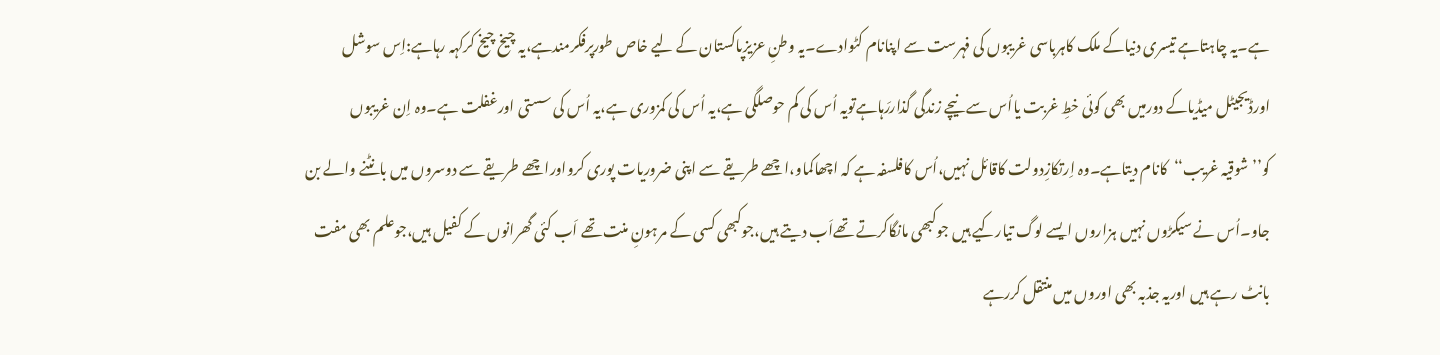ہے۔یہ چاہتاہے تیسری دنیاکے ملک کاہرباسی غریبوں کی فہرست سے اپنانام کٹوادے۔یہ وطنِ عزیزپاکستان کے لیے خاص طورپرفکرمندہے،یہ چیخ چیخ کرکہہ رہاہے:اِس سوشل اورڈیجیٹل میڈیاکے دورمیں بھی کوئی خطِ غربت یااُس سے نیچے زندگی گذاررَہاہےتویہ اُس کی کم حوصلگی ہے،یہ اُس کی کمزوری ہے،یہ اُس کی سستی اورغفلت ہے۔وہ اِن غریبوں کو’’شوقیہ غریب‘‘کانام دیتاہے۔وہ اِرتکازِدولت کاقائل نہیں،اُس کافلسفہ ہے کہ اچھاکماو،اچھے طریقے سے اپنی ضروریات پوری کرواوراچھے طریقے سے دوسروں میں بانٹنے والے بن جاو۔اُس نے سیکڑوں نہیں ہزاروں ایسے لوگ تیارکیے ہیں جوکبھی مانگاکرتے تھےاَب دیتے ہیں،جوکبھی کسی کے مرہونِ منت تھے اَب کئی گھرانوں کے کفیل ہیں،جوعلم بھی مفت بانٹ رہے ہیں اوریہ جذبہ بھی اوروں میں منتقل کررہے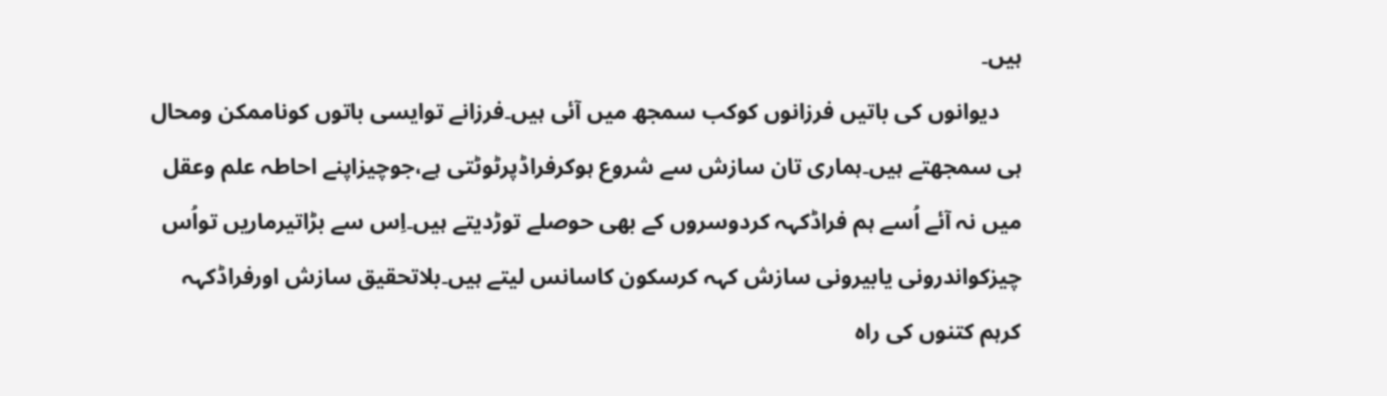ہیں۔
    دیوانوں کی باتیں فرزانوں کوکب سمجھ میں آئی ہیں۔فرزانے توایسی باتوں کوناممکن ومحال ہی سمجھتے ہیں۔ہماری تان سازش سے شروع ہوکرفراڈپرٹوٹتی ہے،جوچیزاپنے احاطہ علم وعقل میں نہ آئے اُسے ہم فراڈکہہ کردوسروں کے بھی حوصلے توڑدیتے ہیں۔اِس سے بڑاتیرماریں تواُس چیزکواندرونی یابیرونی سازش کہہ کرسکون کاسانس لیتے ہیں۔بلاتحقیق سازش اورفراڈکہہ کرہم کتنوں کی راہ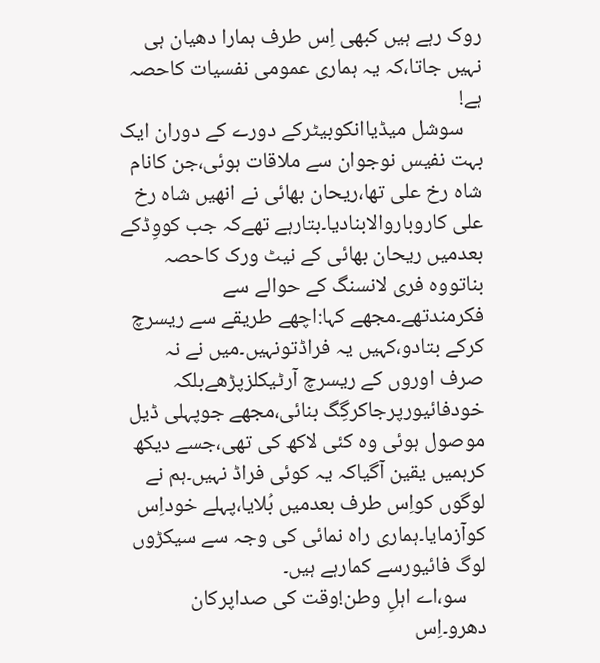روک رہے ہیں کبھی اِس طرف ہمارا دھیان ہی نہیں جاتا،کہ یہ ہماری عمومی نفسیات کاحصہ ہے!
    سوشل میڈیاانکوبیٹرکے دورے کے دوران ایک بہت نفیس نوجوان سے ملاقات ہوئی،جن کانام شاہ رخ علی تھا،ریحان بھائی نے انھیں شاہ رخ علی کاروباروالابنادیا۔بتارہے تھےکہ جب کووِڈکے بعدمیں ریحان بھائی کے نیٹ ورک کاحصہ بناتووہ فری لانسنگ کے حوالے سے فکرمندتھے۔مجھے کہا:اچھے طریقے سے ریسرچ کرکے بتادو،کہیں یہ فراڈتونہیں۔میں نے نہ صرف اوروں کے ریسرچ آرٹیکلزپڑھےبلکہ خودفائیورپرجاکرگِگ بنائی،مجھے جوپہلی ڈیل موصول ہوئی وہ کئی لاکھ کی تھی،جسے دیکھ کرہمیں یقین آگیاکہ یہ کوئی فراڈ نہیں۔ہم نے لوگوں کواِس طرف بعدمیں بُلایا،پہلے خوداِس کوآزمایا۔ہماری راہ نمائی کی وجہ سے سیکڑوں لوگ فائیورسے کمارہے ہیں۔
    سو،اے اہلِ وطن!وقت کی صداپرکان دھرو۔اِس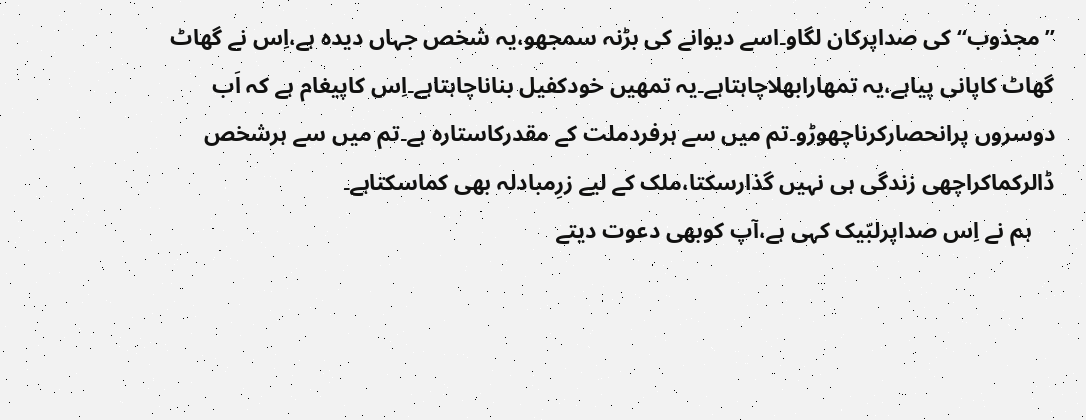’’مجذوب‘‘کی صداپرکان لگاو۔اسے دیوانے کی بڑنہ سمجھو،یہ شخص جہاں دیدہ ہے،اِس نے گھاٹ گھاٹ کاپانی پیاہے،یہ تمھارابھلاچاہتاہے۔یہ تمھیں خودکفیل بناناچاہتاہے۔اِس کاپیغام ہے کہ اَب دوسروں پرانحصارکرناچھوڑو۔تم میں سے ہرفردملت کے مقدرکاستارہ ہے۔تم میں سے ہرشخص ڈالرکماکراچھی زندگی ہی نہیں گذارسکتا،ملک کے لیے زرِمبادلہ بھی کماسکتاہے۔
    ہم نے اِس صداپرلبّیک کہی ہے،آپ کوبھی دعوت دیتے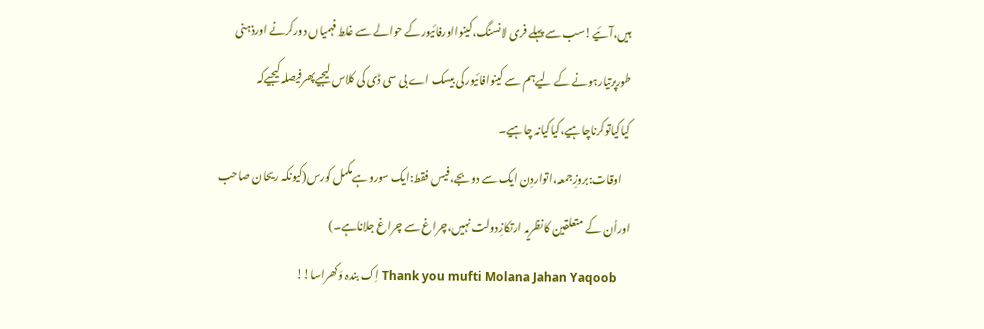ہیں،آئیے!سب سے پہلے فری لانسنگ،کینوااورفائیورکے حوالے سے غلط فہمیاں دورکرنے اورذہنی طورپرتیارہونے کے لیےہم سے کینوافائیورکی بیسک اے بی سی ڈی کی کلاس لیجیےپھرفیصلہ کیجیےکہ کیاکیاتوکرناچاہیے،کیاکیانہ چاہیے۔
    اوقات:بروزِجمعہ،اتواردِن ایک سے دوبجے،فیس فقط:ایک سوروہےمکمل کورس(کیونکہ ریحان صاحب اوراُن کے متعلقین کانظریہ ارتکازِدولت نہیں،چراغ سے چراغ جلاناہے۔)
    Thank you mufti Molana Jahan Yaqoob اِک بندہ وَکھراسا!!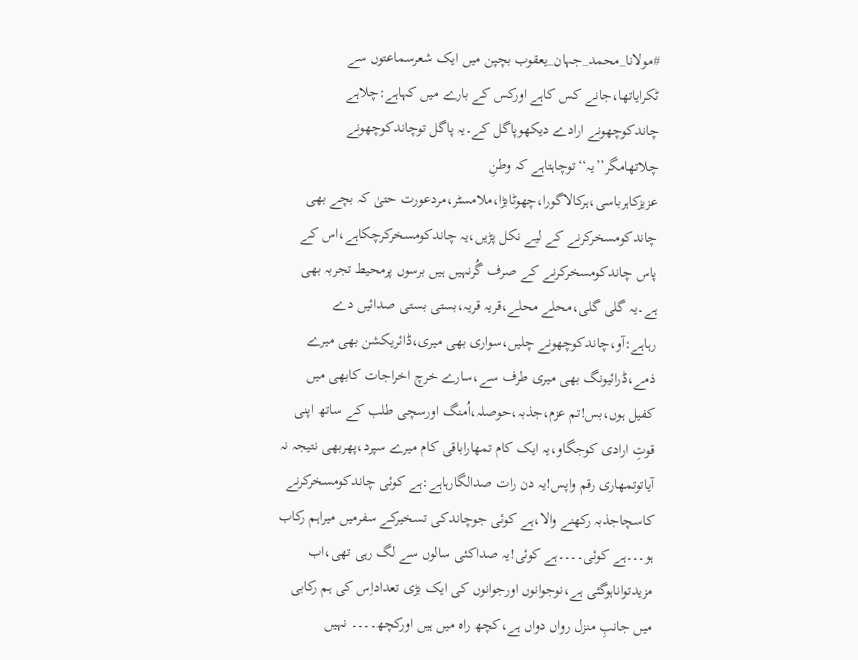#مولانا_محمد_جہان_یعقوب بچپن میں ایک شعرسماعتوں سے ٹکرایاتھا،جانے کس کاہے اورکس کے بارے میں کہاہے:چلاہے چاندکوچھونے ارادے دیکھوپاگل کے۔یہ پاگل توچاندکوچھونے چلاتھامگر’’یہ‘‘توچاہتاہے کہ وطنِ عزیزکاہرباسی،ہرکالاگورا،چھوٹابڑا،ملامسٹر،مردعورت حتیٰ کہ بچے بھی چاندکومسخرکرنے کے لیے نکل پڑیں،یہ چاندکومسخرکرچکاہے،اس کے پاس چاندکومسخرکرنے کے صرف گُرنہیں ہیں برسوں پرمحیط تجربہ بھی ہے۔یہ گلی گلی،محلے محلے،قریہ قریہ،بستی بستی صدائیں دے رہاہے:آو،چاندکوچھونے چلیں،سواری بھی میری،ڈائریکشن بھی میرے ذمے،ڈرائیونگ بھی میری طرف سے،سارے خرچ اخراجات کابھی میں کفیل ہوں،بس!تم عزم،جذبہ،حوصلہ،اُمنگ اورسچی طلب کے ساتھ اپنی قوتِ ارادی کوجگاو،یہ ایک کام تمھاراباقی کام میرے سپرد،پھربھی نتیجہ نہ آیاتوتمھاری رقم واپس!یہ دن رات صدالگارہاہے:ہے کوئی چاندکومسخرکرنے کاسچاجذبہ رکھنے والا،ہے کوئی جوچاندکی تسخیرکے سفرمیں میراہم رکاب ہو۔۔۔ہے کوئی۔۔۔۔ہے کوئی!یہ صداکئی سالوں سے لگ رہی تھی،اب مزیدتواناہوگئی ہے،نوجوانوں اورجوانوں کی ایک بڑی تعداداِس کی ہم رکابی میں جانبِ منزل رواں دواں ہے،کچھ راہ میں ہیں اورکچھ۔۔۔۔ نہیں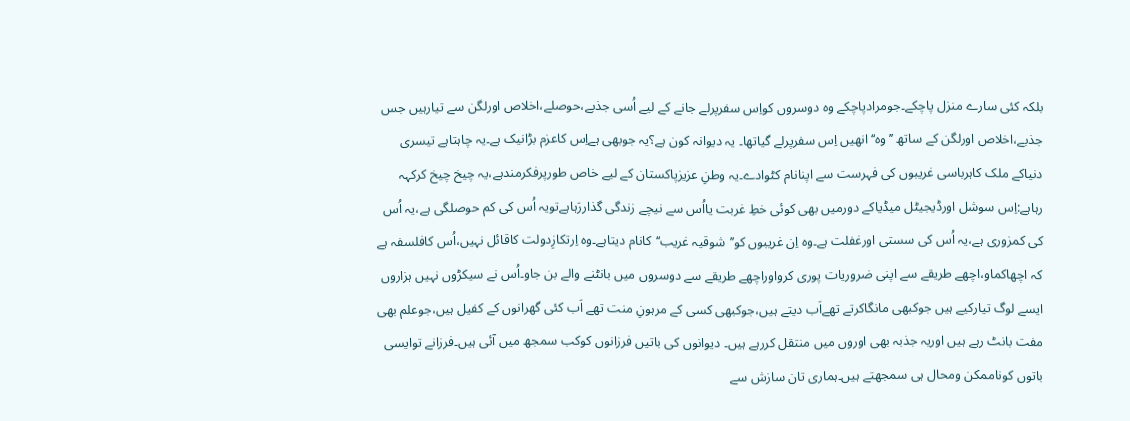بلکہ کئی سارے منزل پاچکے۔جومرادپاچکے وہ دوسروں کواِس سفرپرلے جانے کے لیے اُسی جذبے،حوصلے،اخلاص اورلگن سے تیارہیں جس جذبے،اخلاص اورلگن کے ساتھ ’’وہ‘‘انھیں اِس سفرپرلے گیاتھا۔ یہ دیوانہ کون ہے؟یہ جوبھی ہےاِس کاعزم بڑانیک ہے۔یہ چاہتاہے تیسری دنیاکے ملک کاہرباسی غریبوں کی فہرست سے اپنانام کٹوادے۔یہ وطنِ عزیزپاکستان کے لیے خاص طورپرفکرمندہے،یہ چیخ چیخ کرکہہ رہاہے:اِس سوشل اورڈیجیٹل میڈیاکے دورمیں بھی کوئی خطِ غربت یااُس سے نیچے زندگی گذاررَہاہےتویہ اُس کی کم حوصلگی ہے،یہ اُس کی کمزوری ہے،یہ اُس کی سستی اورغفلت ہے۔وہ اِن غریبوں کو’’شوقیہ غریب‘‘کانام دیتاہے۔وہ اِرتکازِدولت کاقائل نہیں،اُس کافلسفہ ہے کہ اچھاکماو،اچھے طریقے سے اپنی ضروریات پوری کرواوراچھے طریقے سے دوسروں میں بانٹنے والے بن جاو۔اُس نے سیکڑوں نہیں ہزاروں ایسے لوگ تیارکیے ہیں جوکبھی مانگاکرتے تھےاَب دیتے ہیں،جوکبھی کسی کے مرہونِ منت تھے اَب کئی گھرانوں کے کفیل ہیں،جوعلم بھی مفت بانٹ رہے ہیں اوریہ جذبہ بھی اوروں میں منتقل کررہے ہیں۔ دیوانوں کی باتیں فرزانوں کوکب سمجھ میں آئی ہیں۔فرزانے توایسی باتوں کوناممکن ومحال ہی سمجھتے ہیں۔ہماری تان سازش سے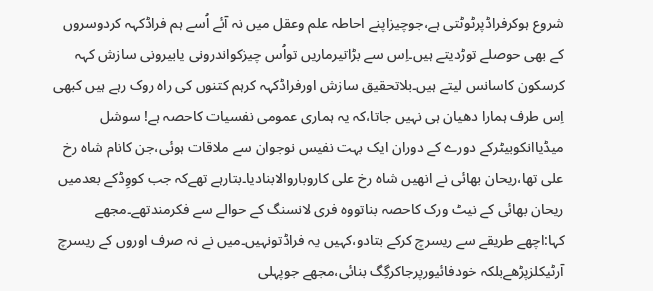شروع ہوکرفراڈپرٹوٹتی ہے،جوچیزاپنے احاطہ علم وعقل میں نہ آئے اُسے ہم فراڈکہہ کردوسروں کے بھی حوصلے توڑدیتے ہیں۔اِس سے بڑاتیرماریں تواُس چیزکواندرونی یابیرونی سازش کہہ کرسکون کاسانس لیتے ہیں۔بلاتحقیق سازش اورفراڈکہہ کرہم کتنوں کی راہ روک رہے ہیں کبھی اِس طرف ہمارا دھیان ہی نہیں جاتا،کہ یہ ہماری عمومی نفسیات کاحصہ ہے! سوشل میڈیاانکوبیٹرکے دورے کے دوران ایک بہت نفیس نوجوان سے ملاقات ہوئی،جن کانام شاہ رخ علی تھا،ریحان بھائی نے انھیں شاہ رخ علی کاروباروالابنادیا۔بتارہے تھےکہ جب کووِڈکے بعدمیں ریحان بھائی کے نیٹ ورک کاحصہ بناتووہ فری لانسنگ کے حوالے سے فکرمندتھے۔مجھے کہا:اچھے طریقے سے ریسرچ کرکے بتادو،کہیں یہ فراڈتونہیں۔میں نے نہ صرف اوروں کے ریسرچ آرٹیکلزپڑھےبلکہ خودفائیورپرجاکرگِگ بنائی،مجھے جوپہلی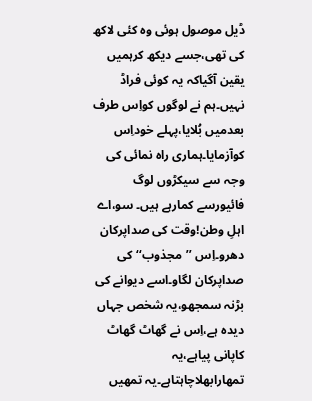ڈیل موصول ہوئی وہ کئی لاکھ کی تھی،جسے دیکھ کرہمیں یقین آگیاکہ یہ کوئی فراڈ نہیں۔ہم نے لوگوں کواِس طرف بعدمیں بُلایا،پہلے خوداِس کوآزمایا۔ہماری راہ نمائی کی وجہ سے سیکڑوں لوگ فائیورسے کمارہے ہیں۔ سو،اے اہلِ وطن!وقت کی صداپرکان دھرو۔اِس ’’مجذوب‘‘کی صداپرکان لگاو۔اسے دیوانے کی بڑنہ سمجھو،یہ شخص جہاں دیدہ ہے،اِس نے گھاٹ گھاٹ کاپانی پیاہے،یہ تمھارابھلاچاہتاہے۔یہ تمھیں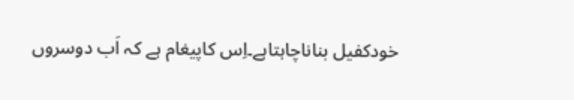خودکفیل بناناچاہتاہے۔اِس کاپیغام ہے کہ اَب دوسروں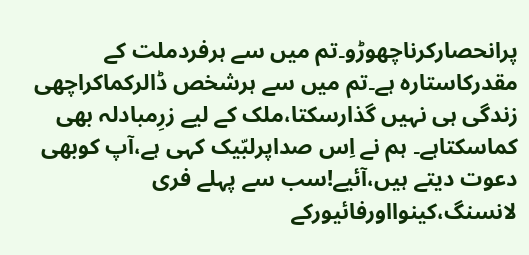پرانحصارکرناچھوڑو۔تم میں سے ہرفردملت کے مقدرکاستارہ ہے۔تم میں سے ہرشخص ڈالرکماکراچھی زندگی ہی نہیں گذارسکتا،ملک کے لیے زرِمبادلہ بھی کماسکتاہے۔ ہم نے اِس صداپرلبّیک کہی ہے،آپ کوبھی دعوت دیتے ہیں،آئیے!سب سے پہلے فری لانسنگ،کینوااورفائیورکے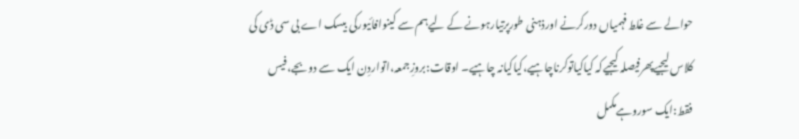حوالے سے غلط فہمیاں دورکرنے اورذہنی طورپرتیارہونے کے لیےہم سے کینوافائیورکی بیسک اے بی سی ڈی کی کلاس لیجیےپھرفیصلہ کیجیےکہ کیاکیاتوکرناچاہیے،کیاکیانہ چاہیے۔ اوقات:بروزِجمعہ،اتواردِن ایک سے دوبجے،فیس فقط:ایک سوروہےمکمل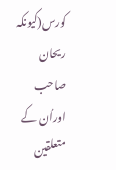کورس(کیونکہ ریحان صاحب اوراُن کے متعلقین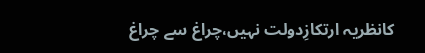کانظریہ ارتکازِدولت نہیں،چراغ سے چراغ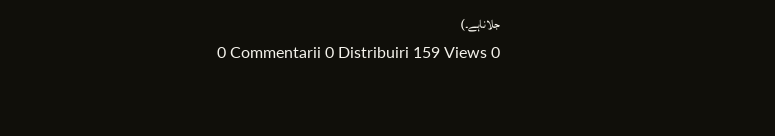جلاناہے۔)
    0 Commentarii 0 Distribuiri 159 Views 0